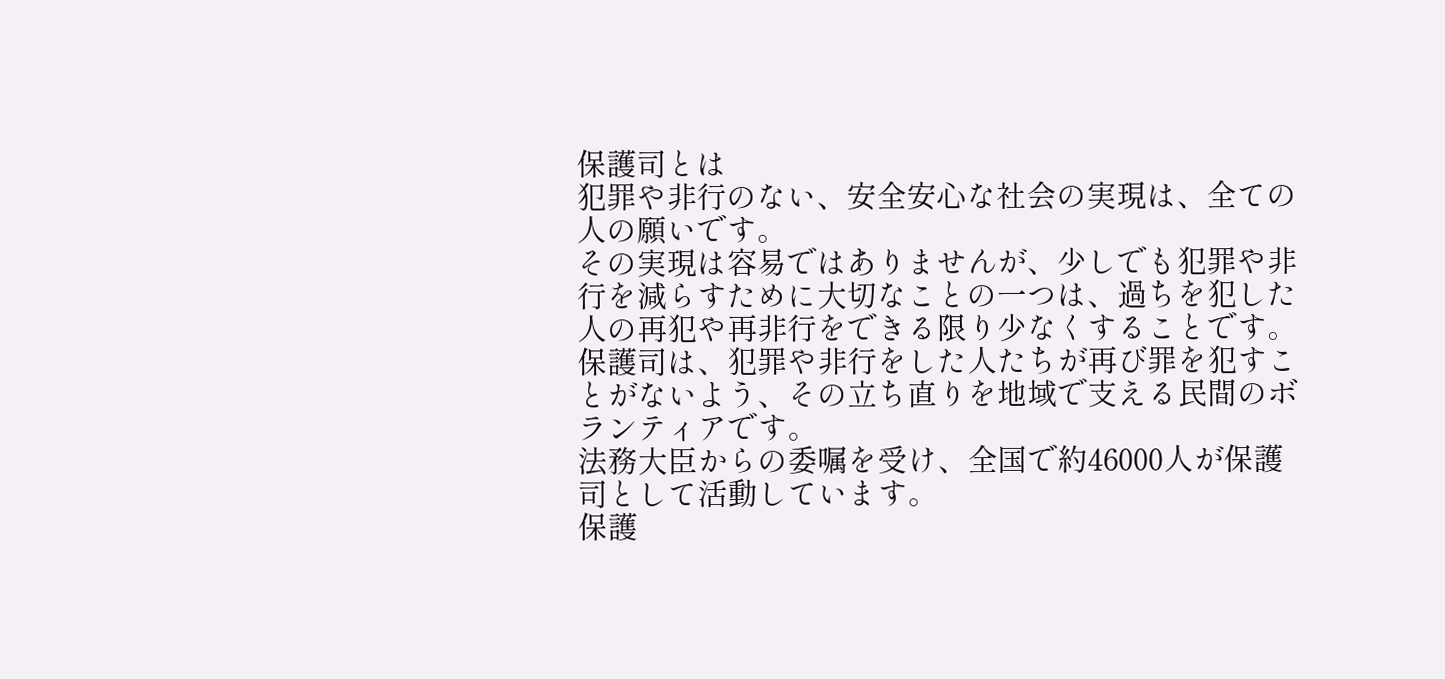保護司とは
犯罪や非行のない、安全安心な社会の実現は、全ての人の願いです。
その実現は容易ではありませんが、少しでも犯罪や非行を減らすために大切なことの一つは、過ちを犯した人の再犯や再非行をできる限り少なくすることです。
保護司は、犯罪や非行をした人たちが再び罪を犯すことがないよう、その立ち直りを地域で支える民間のボランティアです。
法務大臣からの委嘱を受け、全国で約46000人が保護司として活動しています。
保護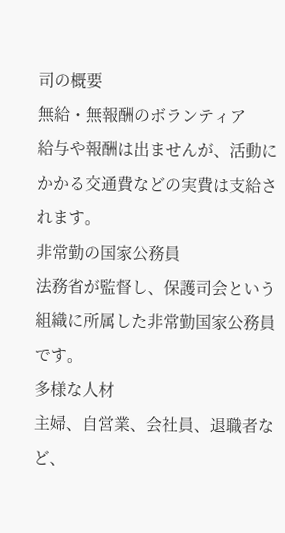司の概要
無給・無報酬のボランティア
給与や報酬は出ませんが、活動にかかる交通費などの実費は支給されます。
非常勤の国家公務員
法務省が監督し、保護司会という組織に所属した非常勤国家公務員です。
多様な人材
主婦、自営業、会社員、退職者など、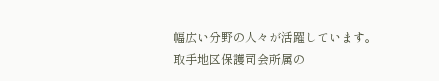幅広い分野の人々が活躍しています。
取手地区保護司会所属の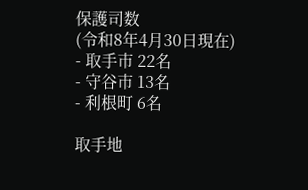保護司数
(令和8年4月30日現在)
- 取手市 22名
- 守谷市 13名
- 利根町 6名

取手地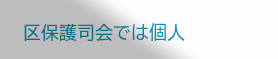区保護司会では個人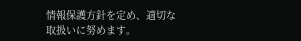情報保護方針を定め、適切な取扱いに努めます。